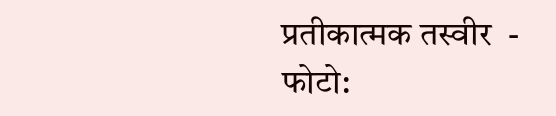प्रतीकात्मक तस्वीर  - फोटो: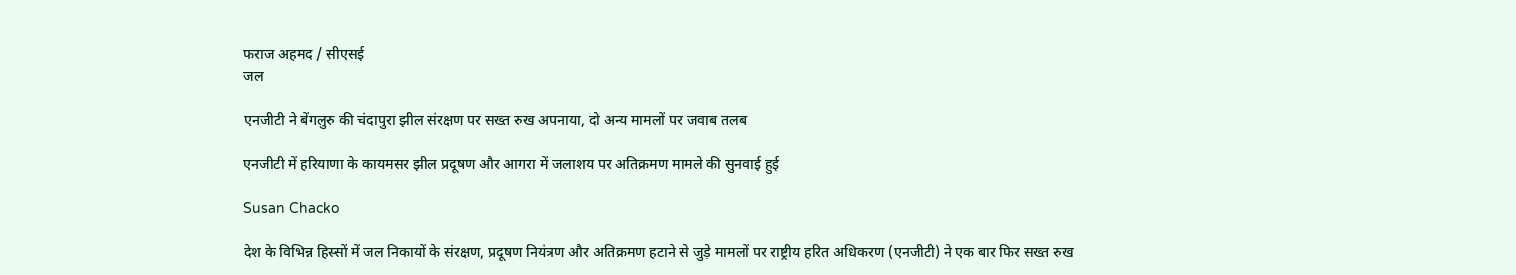फराज अहमद / सीएसई
जल

एनजीटी ने बेंगलुरु की चंदापुरा झील संरक्षण पर सख्त रुख अपनाया, दो अन्य मामलों पर जवाब तलब

एनजीटी में हरियाणा के कायमसर झील प्रदूषण और आगरा में जलाशय पर अतिक्रमण मामले की सुनवाई हुई

Susan Chacko

देश के विभिन्न हिस्सों में जल निकायों के संरक्षण, प्रदूषण नियंत्रण और अतिक्रमण हटाने से जुड़े मामलों पर राष्ट्रीय हरित अधिकरण (एनजीटी) ने एक बार फिर सख्त रुख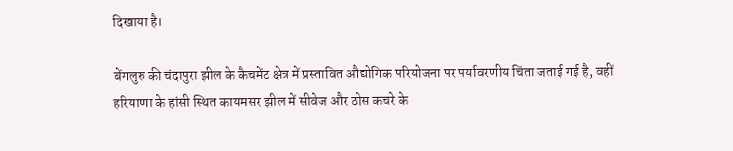दिखाया है।

बेंगलुरु की चंदापुरा झील के कैचमेंट क्षेत्र में प्रस्तावित औद्योगिक परियोजना पर पर्यावरणीय चिंता जताई गई है, वहीं हरियाणा के हांसी स्थित कायमसर झील में सीवेज और ठोस कचरे के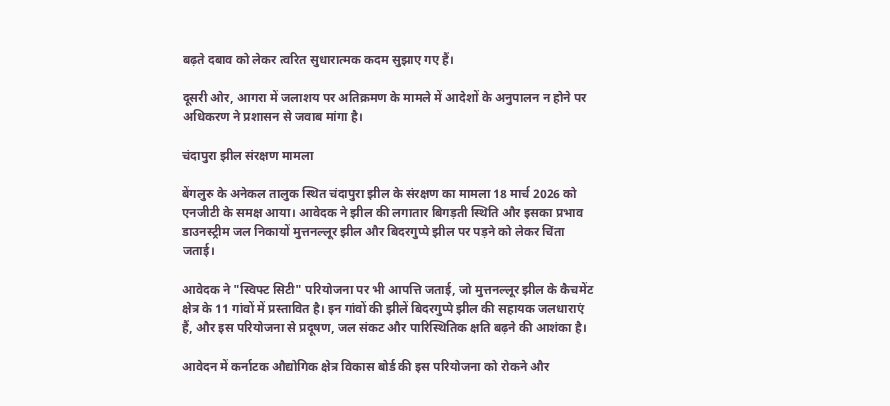बढ़ते दबाव को लेकर त्वरित सुधारात्मक कदम सुझाए गए हैं।

दूसरी ओर, आगरा में जलाशय पर अतिक्रमण के मामले में आदेशों के अनुपालन न होने पर अधिकरण ने प्रशासन से जवाब मांगा है।

चंदापुरा झील संरक्षण मामला

बेंगलुरु के अनेकल तालुक स्थित चंदापुरा झील के संरक्षण का मामला 18 मार्च 2026 को एनजीटी के समक्ष आया। आवेदक ने झील की लगातार बिगड़ती स्थिति और इसका प्रभाव डाउनस्ट्रीम जल निकायों मुत्तनल्लूर झील और बिदरगुप्पे झील पर पड़ने को लेकर चिंता जताई।

आवेदक ने "स्विफ्ट सिटी" परियोजना पर भी आपत्ति जताई, जो मुत्तनल्लूर झील के कैचमेंट क्षेत्र के 11 गांवों में प्रस्तावित है। इन गांवों की झीलें बिदरगुप्पे झील की सहायक जलधाराएं हैं, और इस परियोजना से प्रदूषण, जल संकट और पारिस्थितिक क्षति बढ़ने की आशंका है।

आवेदन में कर्नाटक औद्योगिक क्षेत्र विकास बोर्ड की इस परियोजना को रोकने और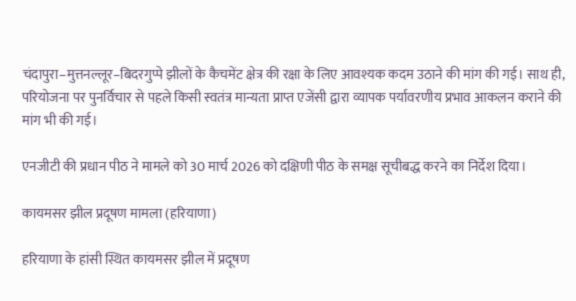चंदापुरा–मुत्तनल्लूर–बिदरगुप्पे झीलों के कैचमेंट क्षेत्र की रक्षा के लिए आवश्यक कदम उठाने की मांग की गई। साथ ही, परियोजना पर पुनर्विचार से पहले किसी स्वतंत्र मान्यता प्राप्त एजेंसी द्वारा व्यापक पर्यावरणीय प्रभाव आकलन कराने की मांग भी की गई।

एनजीटी की प्रधान पीठ ने मामले को 30 मार्च 2026 को दक्षिणी पीठ के समक्ष सूचीबद्ध करने का निर्देश दिया।

कायमसर झील प्रदूषण मामला (हरियाणा)

हरियाणा के हांसी स्थित कायमसर झील में प्रदूषण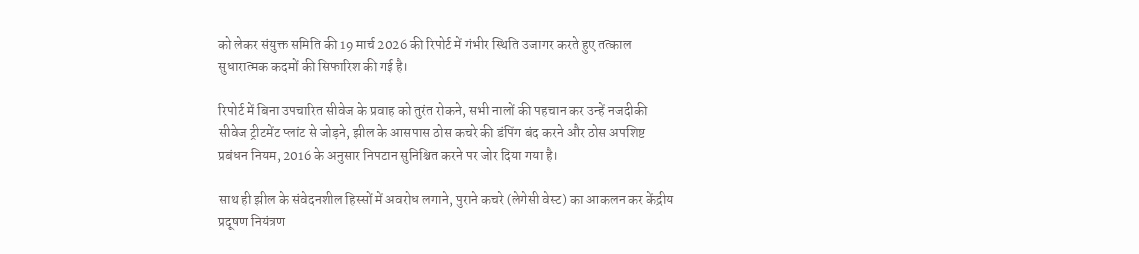को लेकर संयुक्त समिति की 19 मार्च 2026 की रिपोर्ट में गंभीर स्थिति उजागर करते हुए तत्काल सुधारात्मक कदमों की सिफारिश की गई है।

रिपोर्ट में बिना उपचारित सीवेज के प्रवाह को तुरंत रोकने, सभी नालों की पहचान कर उन्हें नजदीकी सीवेज ट्रीटमेंट प्लांट से जोड़ने, झील के आसपास ठोस कचरे की डंपिंग बंद करने और ठोस अपशिष्ट प्रबंधन नियम, 2016 के अनुसार निपटान सुनिश्चित करने पर जोर दिया गया है।

साथ ही झील के संवेदनशील हिस्सों में अवरोध लगाने, पुराने कचरे (लेगेसी वेस्ट) का आकलन कर केंद्रीय प्रदूषण नियंत्रण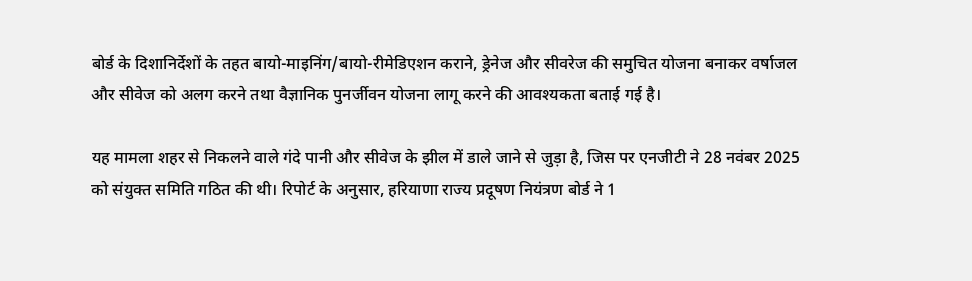बोर्ड के दिशानिर्देशों के तहत बायो-माइनिंग/बायो-रीमेडिएशन कराने, ड्रेनेज और सीवरेज की समुचित योजना बनाकर वर्षाजल और सीवेज को अलग करने तथा वैज्ञानिक पुनर्जीवन योजना लागू करने की आवश्यकता बताई गई है।

यह मामला शहर से निकलने वाले गंदे पानी और सीवेज के झील में डाले जाने से जुड़ा है, जिस पर एनजीटी ने 28 नवंबर 2025 को संयुक्त समिति गठित की थी। रिपोर्ट के अनुसार, हरियाणा राज्य प्रदूषण नियंत्रण बोर्ड ने 1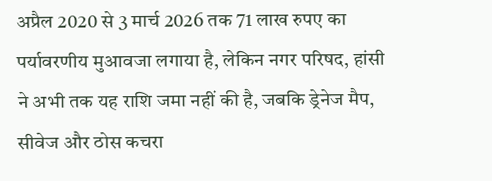अप्रैल 2020 से 3 मार्च 2026 तक 71 लाख रुपए का पर्यावरणीय मुआवजा लगाया है, लेकिन नगर परिषद, हांसी ने अभी तक यह राशि जमा नहीं की है, जबकि ड्रेनेज मैप, सीवेज और ठोस कचरा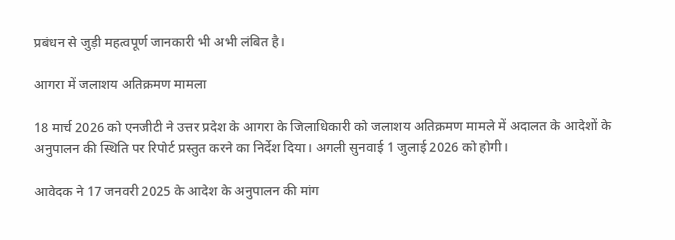प्रबंधन से जुड़ी महत्वपूर्ण जानकारी भी अभी लंबित है।

आगरा में जलाशय अतिक्रमण मामला

18 मार्च 2026 को एनजीटी ने उत्तर प्रदेश के आगरा के जिलाधिकारी को जलाशय अतिक्रमण मामले में अदालत के आदेशों के अनुपालन की स्थिति पर रिपोर्ट प्रस्तुत करने का निर्देश दिया। अगली सुनवाई 1 जुलाई 2026 को होगी।

आवेदक ने 17 जनवरी 2025 के आदेश के अनुपालन की मांग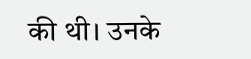की थी। उनके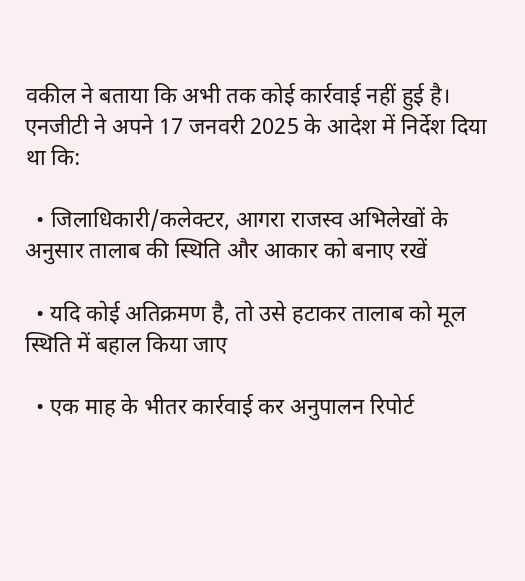वकील ने बताया कि अभी तक कोई कार्रवाई नहीं हुई है। एनजीटी ने अपने 17 जनवरी 2025 के आदेश में निर्देश दिया था कि:

  • जिलाधिकारी/कलेक्टर, आगरा राजस्व अभिलेखों के अनुसार तालाब की स्थिति और आकार को बनाए रखें

  • यदि कोई अतिक्रमण है, तो उसे हटाकर तालाब को मूल स्थिति में बहाल किया जाए

  • एक माह के भीतर कार्रवाई कर अनुपालन रिपोर्ट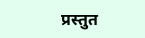प्रस्तुत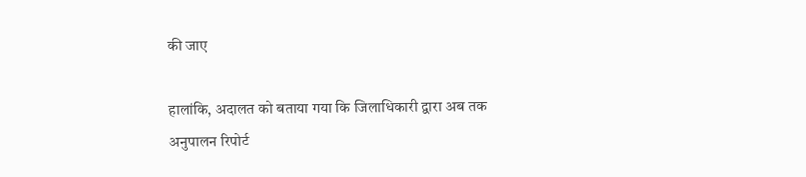की जाए

हालांकि, अदालत को बताया गया कि जिलाधिकारी द्वारा अब तक अनुपालन रिपोर्ट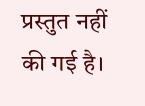प्रस्तुत नहीं की गई है।